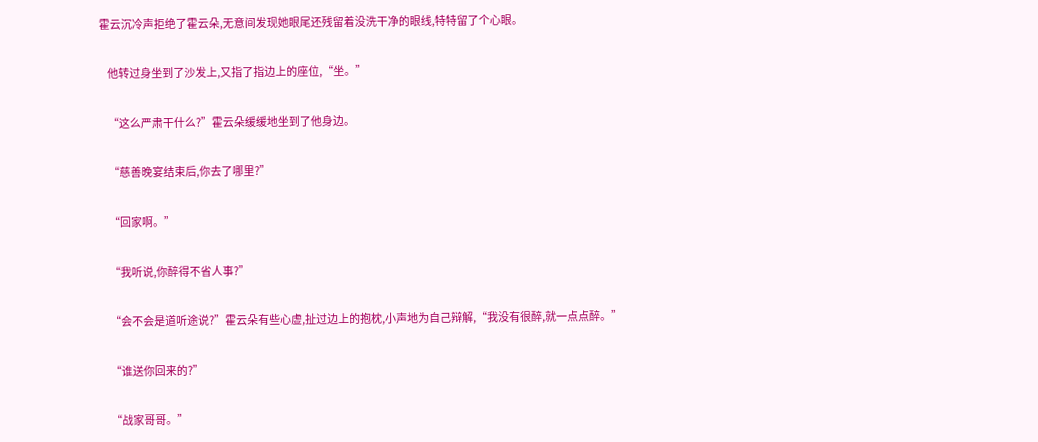霍云沉冷声拒绝了霍云朵,无意间发现她眼尾还残留着没洗干净的眼线,特特留了个心眼。

    他转过身坐到了沙发上,又指了指边上的座位,“坐。”

    “这么严肃干什么?”霍云朵缓缓地坐到了他身边。

    “慈善晚宴结束后,你去了哪里?”

    “回家啊。”

    “我听说,你醉得不省人事?”

    “会不会是道听途说?”霍云朵有些心虚,扯过边上的抱枕,小声地为自己辩解,“我没有很醉,就一点点醉。”

    “谁送你回来的?”

    “战家哥哥。”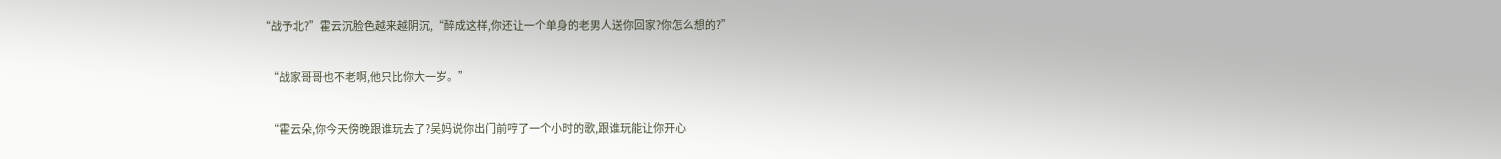“战予北?”霍云沉脸色越来越阴沉,“醉成这样,你还让一个单身的老男人送你回家?你怎么想的?”

    “战家哥哥也不老啊,他只比你大一岁。”

    “霍云朵,你今天傍晚跟谁玩去了?吴妈说你出门前哼了一个小时的歌,跟谁玩能让你开心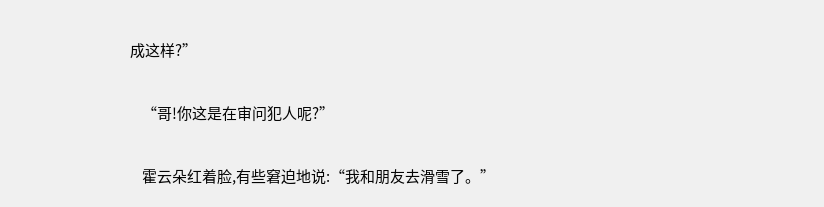成这样?”

    “哥!你这是在审问犯人呢?”

    霍云朵红着脸,有些窘迫地说:“我和朋友去滑雪了。”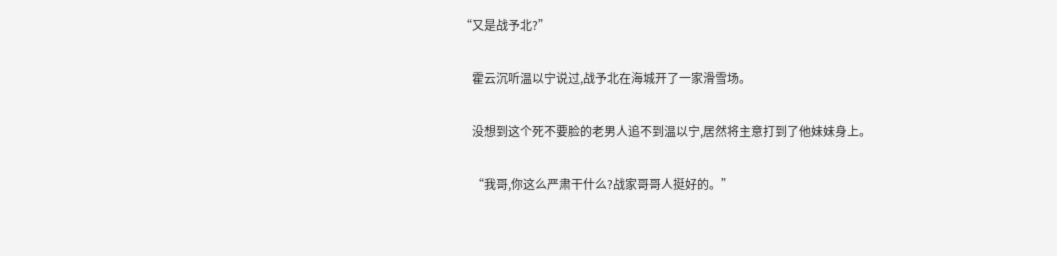“又是战予北?”

    霍云沉听温以宁说过,战予北在海城开了一家滑雪场。

    没想到这个死不要脸的老男人追不到温以宁,居然将主意打到了他妹妹身上。

    “我哥,你这么严肃干什么?战家哥哥人挺好的。”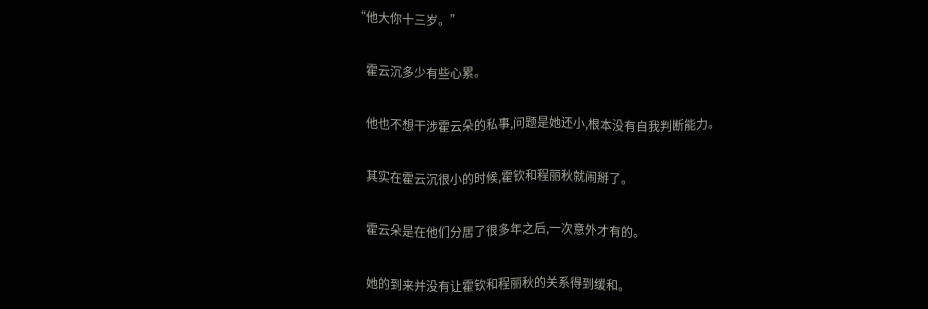“他大你十三岁。”

    霍云沉多少有些心累。

    他也不想干涉霍云朵的私事,问题是她还小,根本没有自我判断能力。

    其实在霍云沉很小的时候,霍钦和程丽秋就闹掰了。

    霍云朵是在他们分居了很多年之后,一次意外才有的。

    她的到来并没有让霍钦和程丽秋的关系得到缓和。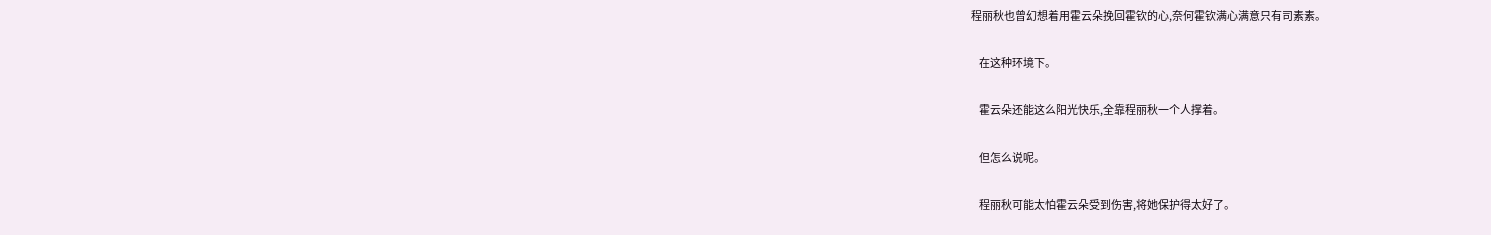程丽秋也曾幻想着用霍云朵挽回霍钦的心,奈何霍钦满心满意只有司素素。

    在这种环境下。

    霍云朵还能这么阳光快乐,全靠程丽秋一个人撑着。

    但怎么说呢。

    程丽秋可能太怕霍云朵受到伤害,将她保护得太好了。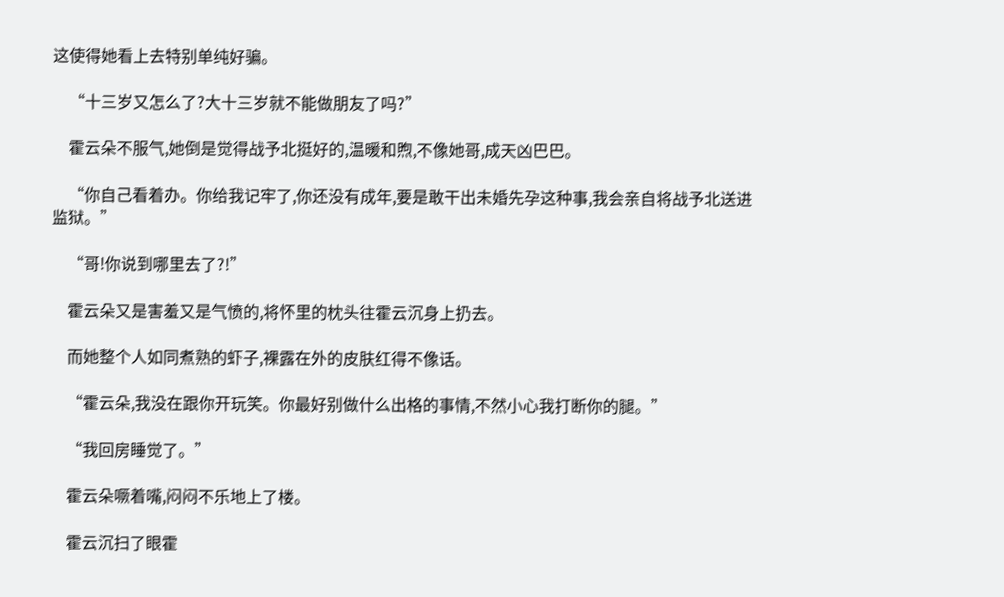这使得她看上去特别单纯好骗。

    “十三岁又怎么了?大十三岁就不能做朋友了吗?”

    霍云朵不服气,她倒是觉得战予北挺好的,温暖和煦,不像她哥,成天凶巴巴。

    “你自己看着办。你给我记牢了,你还没有成年,要是敢干出未婚先孕这种事,我会亲自将战予北送进监狱。”

    “哥!你说到哪里去了?!”

    霍云朵又是害羞又是气愤的,将怀里的枕头往霍云沉身上扔去。

    而她整个人如同煮熟的虾子,裸露在外的皮肤红得不像话。

    “霍云朵,我没在跟你开玩笑。你最好别做什么出格的事情,不然小心我打断你的腿。”

    “我回房睡觉了。”

    霍云朵噘着嘴,闷闷不乐地上了楼。

    霍云沉扫了眼霍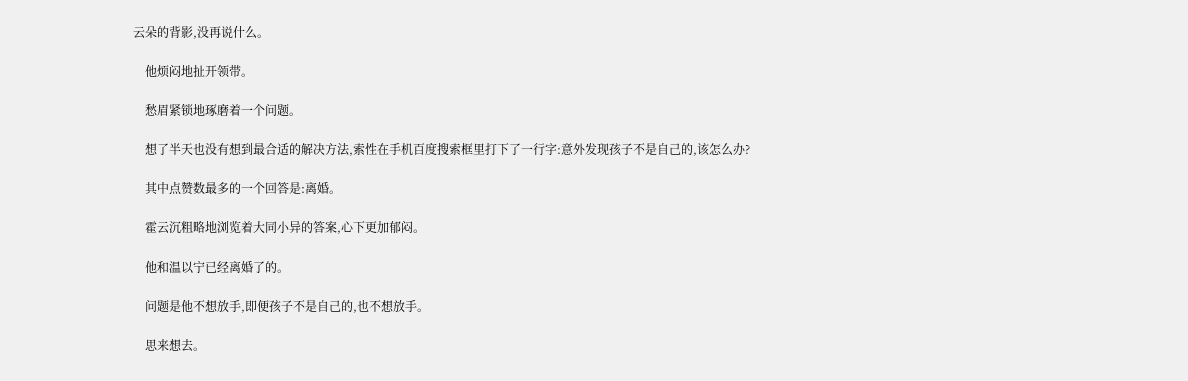云朵的背影,没再说什么。

    他烦闷地扯开领带。

    愁眉紧锁地琢磨着一个问题。

    想了半天也没有想到最合适的解决方法,索性在手机百度搜索框里打下了一行字:意外发现孩子不是自己的,该怎么办?

    其中点赞数最多的一个回答是:离婚。

    霍云沉粗略地浏览着大同小异的答案,心下更加郁闷。

    他和温以宁已经离婚了的。

    问题是他不想放手,即便孩子不是自己的,也不想放手。

    思来想去。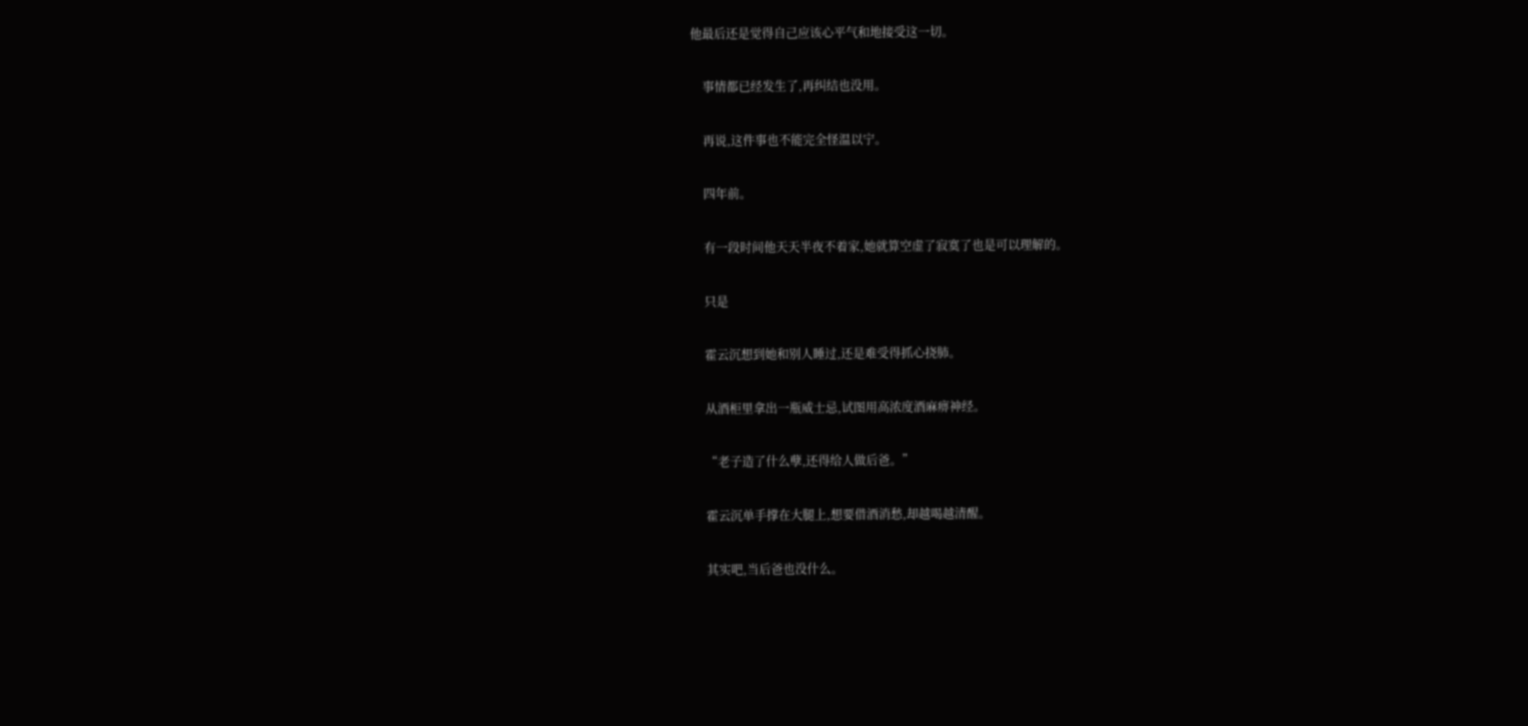他最后还是觉得自己应该心平气和地接受这一切。

    事情都已经发生了,再纠结也没用。

    再说,这件事也不能完全怪温以宁。

    四年前。

    有一段时间他天天半夜不着家,她就算空虚了寂寞了也是可以理解的。

    只是

    霍云沉想到她和别人睡过,还是难受得抓心挠肺。

    从酒柜里拿出一瓶威士忌,试图用高浓度酒麻痹神经。

    “老子造了什么孽,还得给人做后爸。”

    霍云沉单手撑在大腿上,想要借酒消愁,却越喝越清醒。

    其实吧,当后爸也没什么。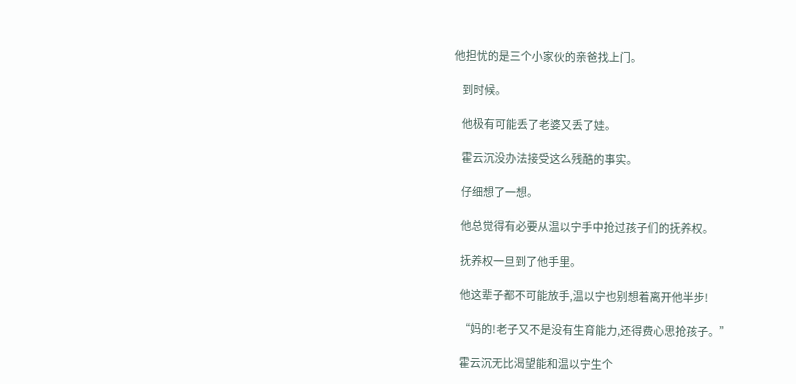他担忧的是三个小家伙的亲爸找上门。

    到时候。

    他极有可能丢了老婆又丢了娃。

    霍云沉没办法接受这么残酷的事实。

    仔细想了一想。

    他总觉得有必要从温以宁手中抢过孩子们的抚养权。

    抚养权一旦到了他手里。

    他这辈子都不可能放手,温以宁也别想着离开他半步!

    “妈的!老子又不是没有生育能力,还得费心思抢孩子。”

    霍云沉无比渴望能和温以宁生个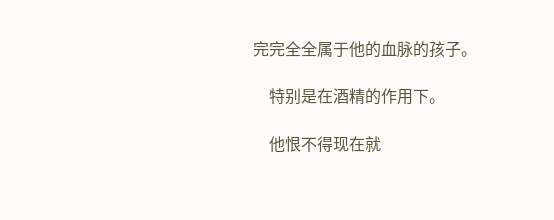完完全全属于他的血脉的孩子。

    特别是在酒精的作用下。

    他恨不得现在就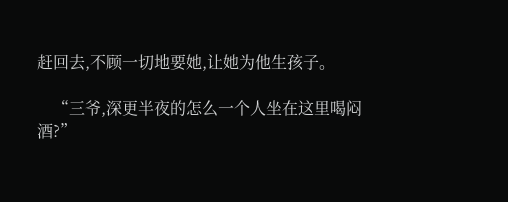赶回去,不顾一切地要她,让她为他生孩子。

    “三爷,深更半夜的怎么一个人坐在这里喝闷酒?”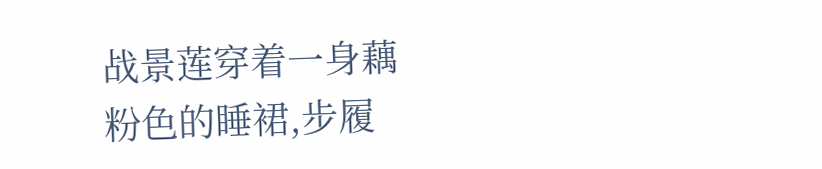战景莲穿着一身藕粉色的睡裙,步履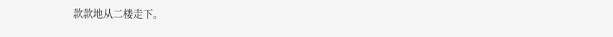款款地从二楼走下。